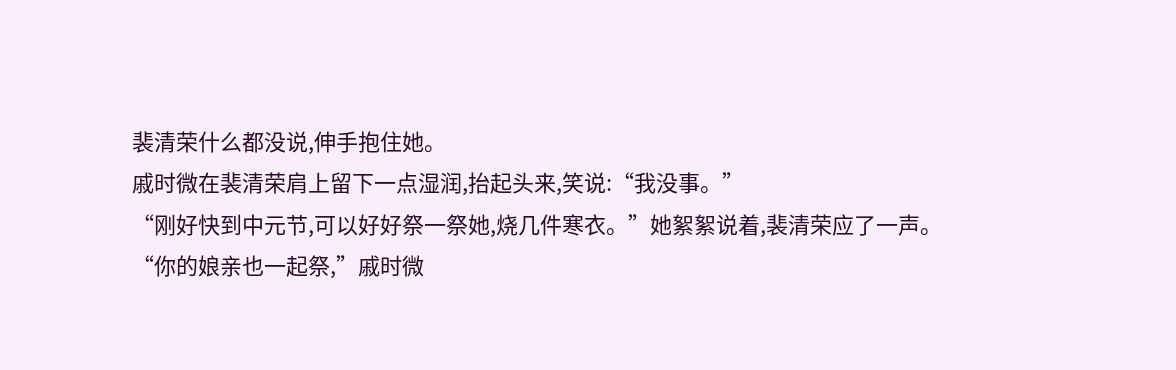裴清荣什么都没说,伸手抱住她。
戚时微在裴清荣肩上留下一点湿润,抬起头来,笑说:“我没事。”
“刚好快到中元节,可以好好祭一祭她,烧几件寒衣。”她絮絮说着,裴清荣应了一声。
“你的娘亲也一起祭,”戚时微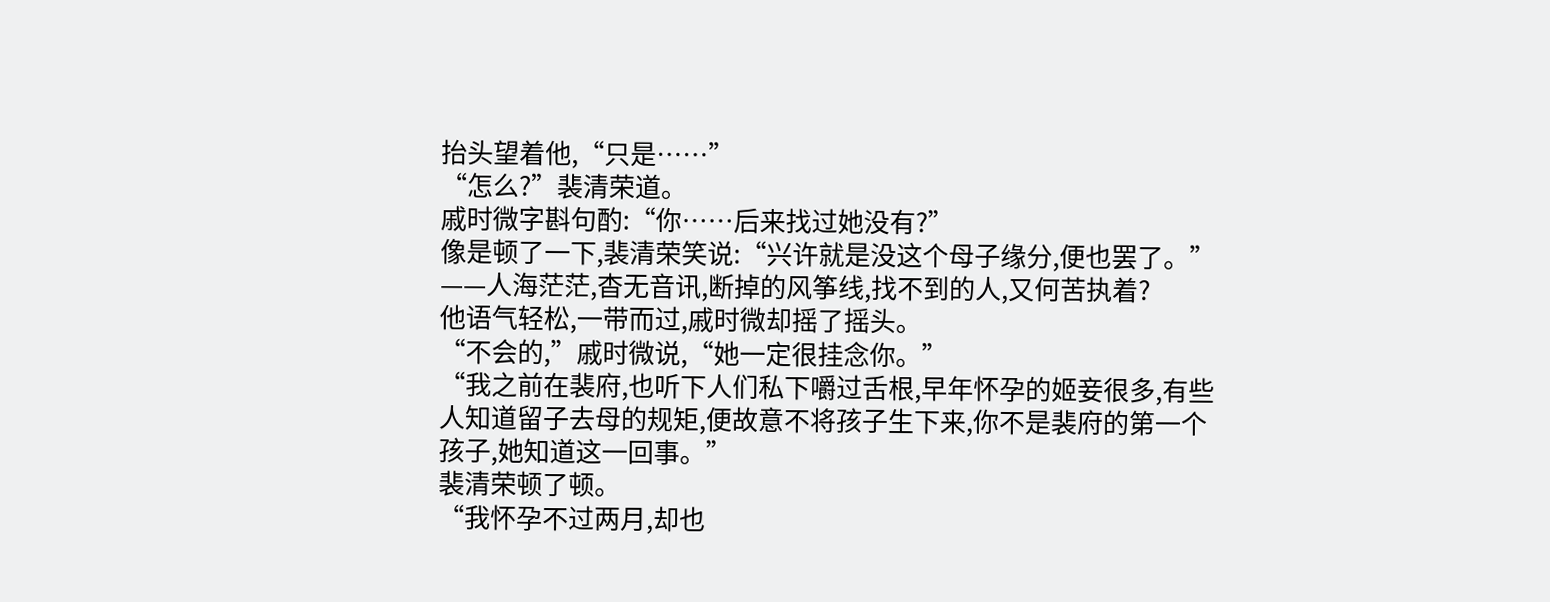抬头望着他,“只是……”
“怎么?”裴清荣道。
戚时微字斟句酌:“你……后来找过她没有?”
像是顿了一下,裴清荣笑说:“兴许就是没这个母子缘分,便也罢了。”
——人海茫茫,杳无音讯,断掉的风筝线,找不到的人,又何苦执着?
他语气轻松,一带而过,戚时微却摇了摇头。
“不会的,”戚时微说,“她一定很挂念你。”
“我之前在裴府,也听下人们私下嚼过舌根,早年怀孕的姬妾很多,有些人知道留子去母的规矩,便故意不将孩子生下来,你不是裴府的第一个孩子,她知道这一回事。”
裴清荣顿了顿。
“我怀孕不过两月,却也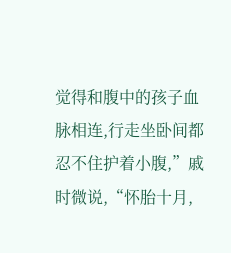觉得和腹中的孩子血脉相连,行走坐卧间都忍不住护着小腹,”戚时微说,“怀胎十月,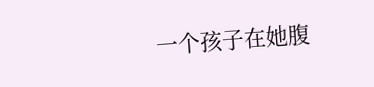一个孩子在她腹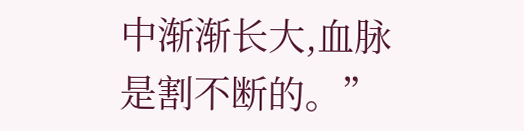中渐渐长大,血脉是割不断的。”